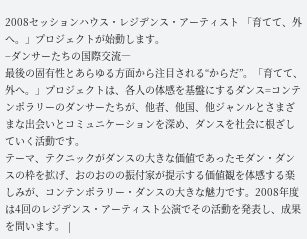2008セッションハウス・レジデンス・アーティスト 「育てて、外へ。」プロジェクトが始動します。
−ダンサーたちの国際交流―
最後の固有性とあらゆる方面から注目される“からだ”。「育てて、外へ。」プロジェクトは、各人の体感を基盤にするダンス=コンテンポラリーのダンサーたちが、他者、他国、他ジャンルとさまざまな出会いとコミュニケーションを深め、ダンスを社会に根ざしていく活動です。
テーマ、テクニックがダンスの大きな価値であったモダン・ダンスの枠を拡げ、おのおのの振付家が提示する価値観を体感する楽しみが、コンテンポラリー・ダンスの大きな魅力です。2008年度は4回のレジデンス・アーティスト公演でその活動を発表し、成果を問います。 |